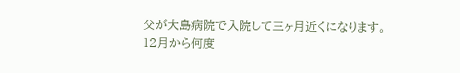父が大島病院で入院して三ヶ月近くになります。
12月から何度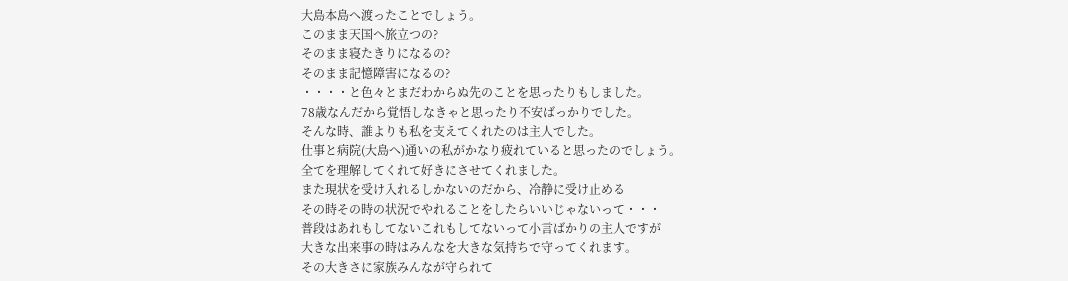大島本島へ渡ったことでしょう。
このまま天国へ旅立つの?
そのまま寝たきりになるの?
そのまま記憶障害になるの?
・・・・と色々とまだわからぬ先のことを思ったりもしました。
78歳なんだから覚悟しなきゃと思ったり不安ばっかりでした。
そんな時、誰よりも私を支えてくれたのは主人でした。
仕事と病院(大島へ)通いの私がかなり疲れていると思ったのでしょう。
全てを理解してくれて好きにさせてくれました。
また現状を受け入れるしかないのだから、冷静に受け止める
その時その時の状況でやれることをしたらいいじゃないって・・・
普段はあれもしてないこれもしてないって小言ばかりの主人ですが
大きな出来事の時はみんなを大きな気持ちで守ってくれます。
その大きさに家族みんなが守られて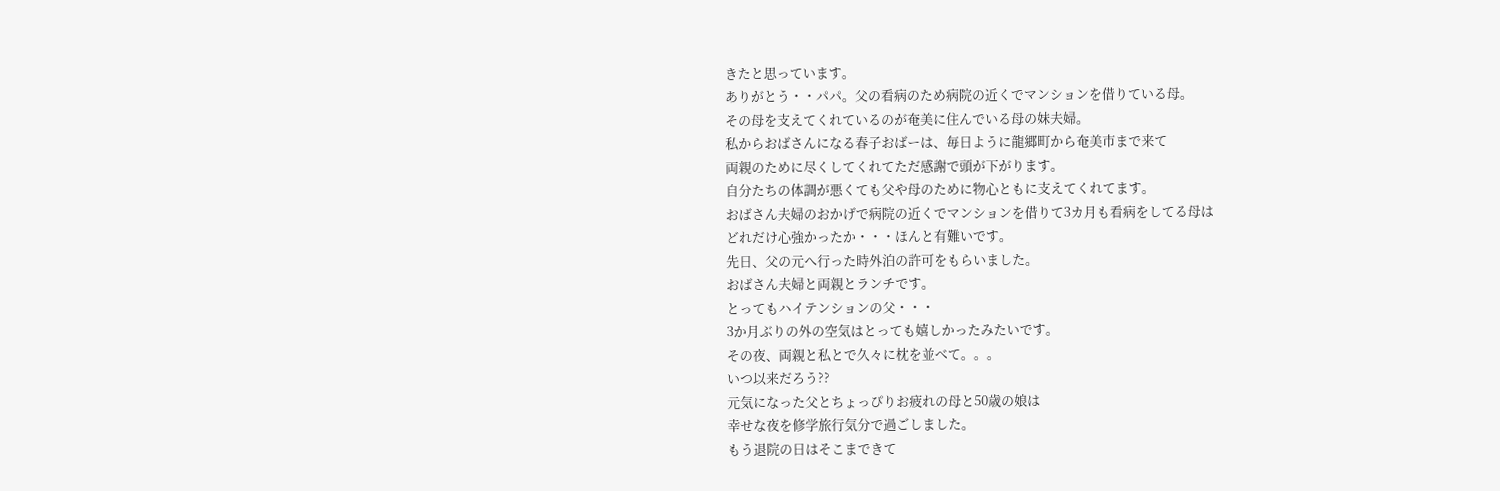きたと思っています。
ありがとう・・パパ。父の看病のため病院の近くでマンションを借りている母。
その母を支えてくれているのが奄美に住んでいる母の妹夫婦。
私からおばさんになる春子おばーは、毎日ように龍郷町から奄美市まで来て
両親のために尽くしてくれてただ感謝で頭が下がります。
自分たちの体調が悪くても父や母のために物心ともに支えてくれてます。
おばさん夫婦のおかげで病院の近くでマンションを借りて3カ月も看病をしてる母は
どれだけ心強かったか・・・ほんと有難いです。
先日、父の元へ行った時外泊の許可をもらいました。
おばさん夫婦と両親とランチです。
とってもハイテンションの父・・・
3か月ぶりの外の空気はとっても嬉しかったみたいです。
その夜、両親と私とで久々に枕を並べて。。。
いつ以来だろう??
元気になった父とちょっぴりお疲れの母と50歳の娘は
幸せな夜を修学旅行気分で過ごしました。
もう退院の日はそこまできて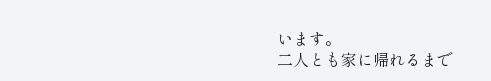います。
二人とも家に帰れるまで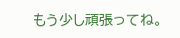もう少し頑張ってね。